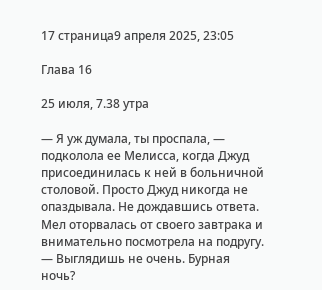17 страница9 апреля 2025, 23:05

Глава 16

25 июля, 7.38 утра

— Я уж думала, ты проспала, — подколола ее Мелисса, когда Джуд присоединилась к ней в больничной столовой. Просто Джуд никогда не опаздывала. Не дождавшись ответа. Мел оторвалась от своего завтрака и внимательно посмотрела на подругу. — Выглядишь не очень. Бурная ночь?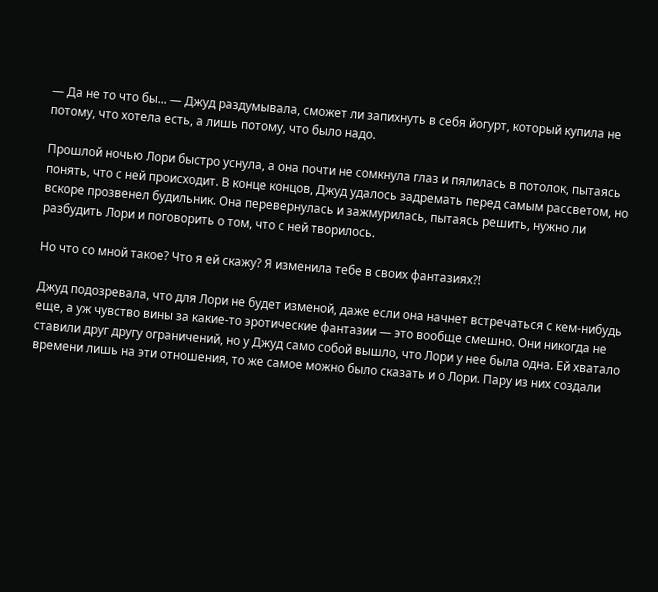— Да не то что бы... — Джуд раздумывала, сможет ли запихнуть в себя йогурт, который купила не потому, что хотела есть, а лишь потому, что было надо.

Прошлой ночью Лори быстро уснула, а она почти не сомкнула глаз и пялилась в потолок, пытаясь понять, что с ней происходит. В конце концов, Джуд удалось задремать перед самым рассветом, но вскоре прозвенел будильник. Она перевернулась и зажмурилась, пытаясь решить, нужно ли разбудить Лори и поговорить о том, что с ней творилось.

Но что со мной такое? Что я ей скажу? Я изменила тебе в своих фантазиях?!

Джуд подозревала, что для Лори не будет изменой, даже если она начнет встречаться с кем-нибудь еще, а уж чувство вины за какие-то эротические фантазии — это вообще смешно. Они никогда не ставили друг другу ограничений, но у Джуд само собой вышло, что Лори у нее была одна. Ей хватало времени лишь на эти отношения, то же самое можно было сказать и о Лори. Пару из них создали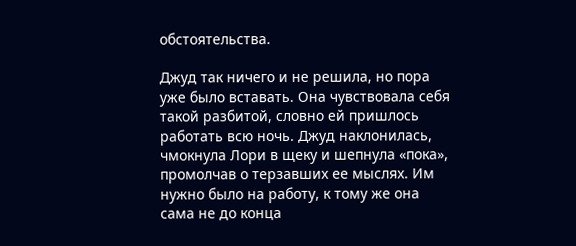обстоятельства.

Джуд так ничего и не решила, но пора уже было вставать. Она чувствовала себя такой разбитой, словно ей пришлось работать всю ночь. Джуд наклонилась, чмокнула Лори в щеку и шепнула «пока», промолчав о терзавших ее мыслях. Им нужно было на работу, к тому же она сама не до конца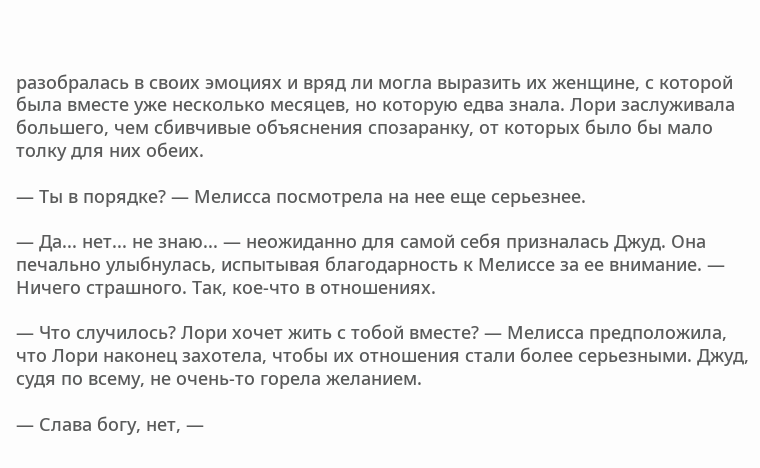разобралась в своих эмоциях и вряд ли могла выразить их женщине, с которой была вместе уже несколько месяцев, но которую едва знала. Лори заслуживала большего, чем сбивчивые объяснения спозаранку, от которых было бы мало толку для них обеих.

— Ты в порядке? — Мелисса посмотрела на нее еще серьезнее.

— Да... нет... не знаю... — неожиданно для самой себя призналась Джуд. Она печально улыбнулась, испытывая благодарность к Мелиссе за ее внимание. — Ничего страшного. Так, кое-что в отношениях.

— Что случилось? Лори хочет жить с тобой вместе? — Мелисса предположила, что Лори наконец захотела, чтобы их отношения стали более серьезными. Джуд, судя по всему, не очень-то горела желанием.

— Слава богу, нет, —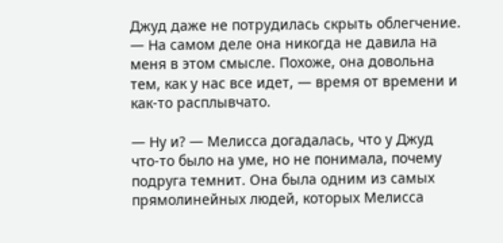Джуд даже не потрудилась скрыть облегчение. — На самом деле она никогда не давила на меня в этом смысле. Похоже, она довольна тем, как у нас все идет, — время от времени и как-то расплывчато.

— Ну и? — Мелисса догадалась, что у Джуд что-то было на уме, но не понимала, почему подруга темнит. Она была одним из самых прямолинейных людей, которых Мелисса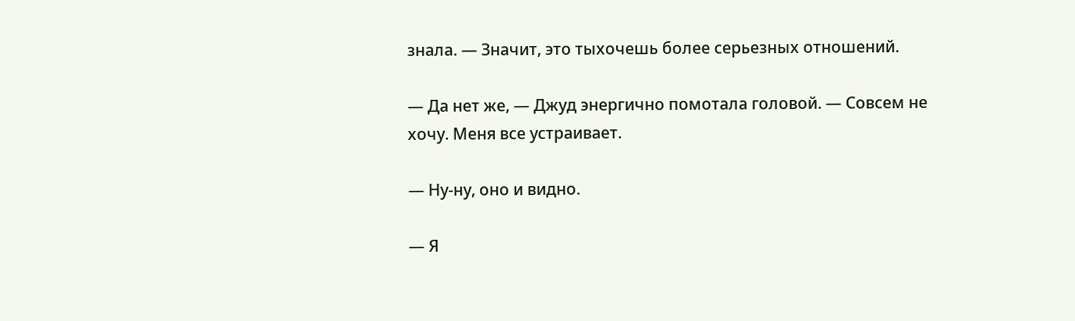знала. — Значит, это тыхочешь более серьезных отношений.

— Да нет же, — Джуд энергично помотала головой. — Совсем не хочу. Меня все устраивает.

— Ну-ну, оно и видно.

— Я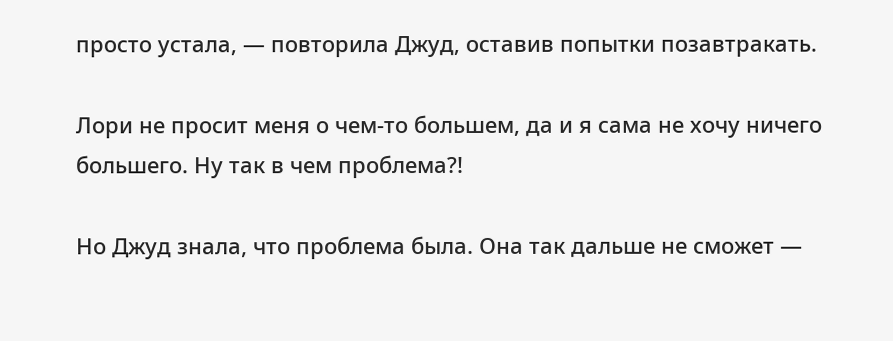просто устала, — повторила Джуд, оставив попытки позавтракать.

Лори не просит меня о чем-то большем, да и я сама не хочу ничего большего. Ну так в чем проблема?!

Но Джуд знала, что проблема была. Она так дальше не сможет —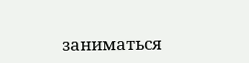заниматься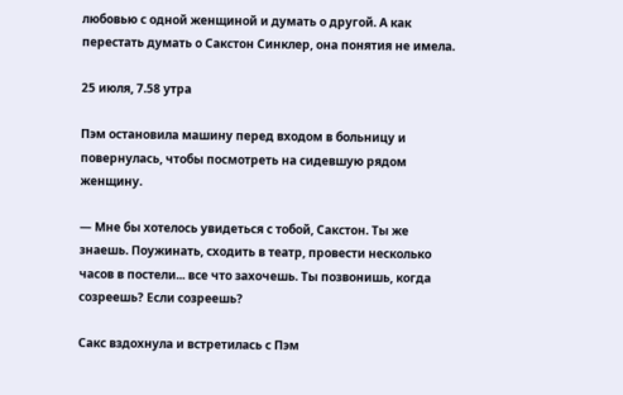любовью с одной женщиной и думать о другой. А как перестать думать о Сакстон Синклер, она понятия не имела.

25 июля, 7.58 утра

Пэм остановила машину перед входом в больницу и повернулась, чтобы посмотреть на сидевшую рядом женщину.

— Мне бы хотелось увидеться с тобой, Сакстон. Ты же знаешь. Поужинать, сходить в театр, провести несколько часов в постели... все что захочешь. Ты позвонишь, когда созреешь? Если созреешь?

Сакс вздохнула и встретилась с Пэм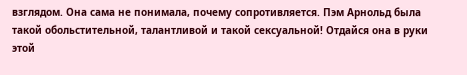взглядом. Она сама не понимала, почему сопротивляется. Пэм Арнольд была такой обольстительной, талантливой и такой сексуальной! Отдайся она в руки этой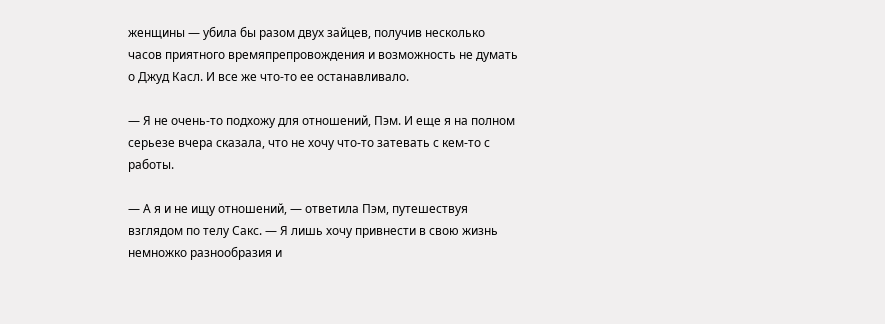женщины — убила бы разом двух зайцев, получив несколько часов приятного времяпрепровождения и возможность не думать о Джуд Касл. И все же что-то ее останавливало.

— Я не очень-то подхожу для отношений, Пэм. И еще я на полном серьезе вчера сказала, что не хочу что-то затевать с кем-то с работы.

— А я и не ищу отношений, — ответила Пэм, путешествуя взглядом по телу Сакс. — Я лишь хочу привнести в свою жизнь немножко разнообразия и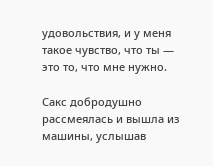удовольствия, и у меня такое чувство, что ты — это то, что мне нужно.

Сакс добродушно рассмеялась и вышла из машины, услышав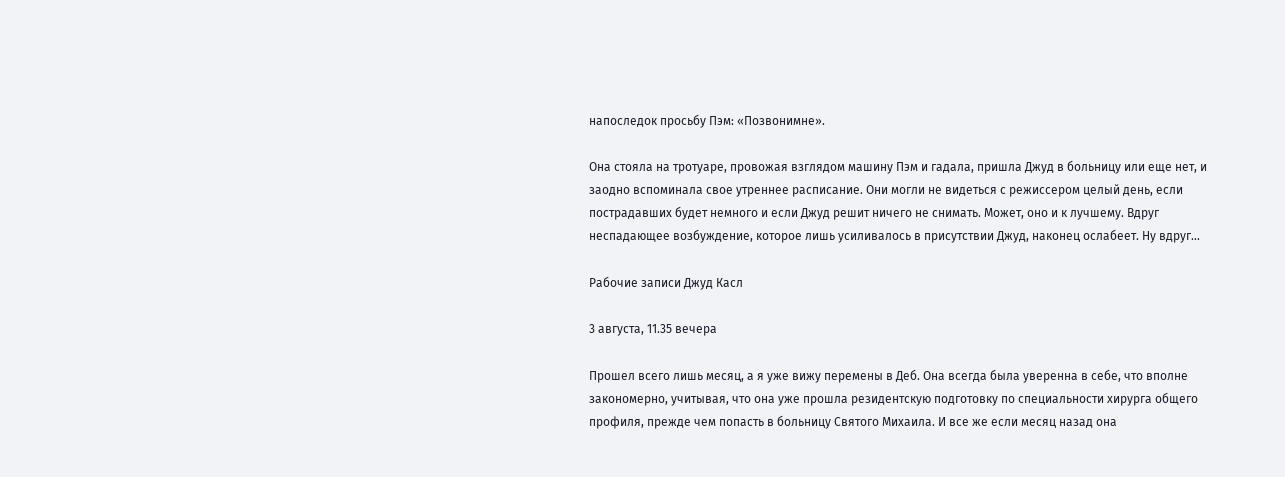напоследок просьбу Пэм: «Позвонимне».

Она стояла на тротуаре, провожая взглядом машину Пэм и гадала, пришла Джуд в больницу или еще нет, и заодно вспоминала свое утреннее расписание. Они могли не видеться с режиссером целый день, если пострадавших будет немного и если Джуд решит ничего не снимать. Может, оно и к лучшему. Вдруг неспадающее возбуждение, которое лишь усиливалось в присутствии Джуд, наконец ослабеет. Ну вдруг...

Рабочие записи Джуд Касл

3 августа, 11.35 вечера

Прошел всего лишь месяц, а я уже вижу перемены в Деб. Она всегда была уверенна в себе, что вполне закономерно, учитывая, что она уже прошла резидентскую подготовку по специальности хирурга общего профиля, прежде чем попасть в больницу Святого Михаила. И все же если месяц назад она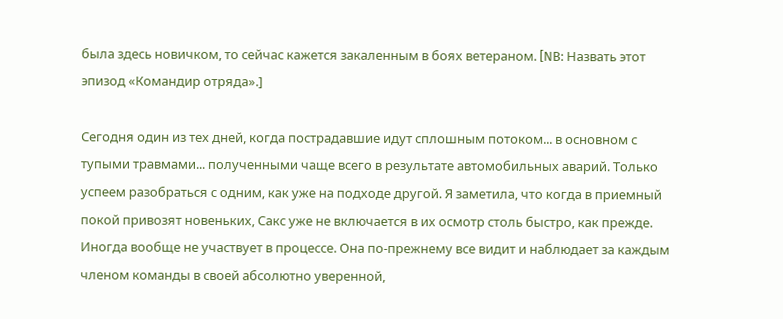была здесь новичком, то сейчас кажется закаленным в боях ветераном. [NB: Назвать этот эпизод «Командир отряда».]

Сегодня один из тех дней, когда пострадавшие идут сплошным потоком... в основном с тупыми травмами... полученными чаще всего в результате автомобильных аварий. Только успеем разобраться с одним, как уже на подходе другой. Я заметила, что когда в приемный покой привозят новеньких, Сакс уже не включается в их осмотр столь быстро, как прежде. Иногда вообще не участвует в процессе. Она по-прежнему все видит и наблюдает за каждым членом команды в своей абсолютно уверенной,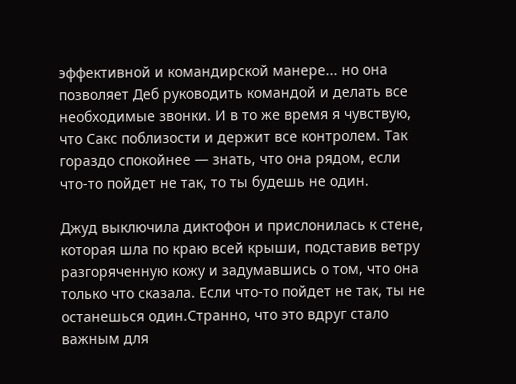эффективной и командирской манере... но она позволяет Деб руководить командой и делать все необходимые звонки. И в то же время я чувствую, что Сакс поблизости и держит все контролем. Так гораздо спокойнее — знать, что она рядом, если что-то пойдет не так, то ты будешь не один.

Джуд выключила диктофон и прислонилась к стене, которая шла по краю всей крыши, подставив ветру разгоряченную кожу и задумавшись о том, что она только что сказала. Если что-то пойдет не так, ты не останешься один.Странно, что это вдруг стало важным для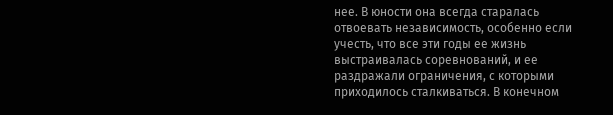нее. В юности она всегда старалась отвоевать независимость, особенно если учесть, что все эти годы ее жизнь выстраивалась соревнований, и ее раздражали ограничения, с которыми приходилось сталкиваться. В конечном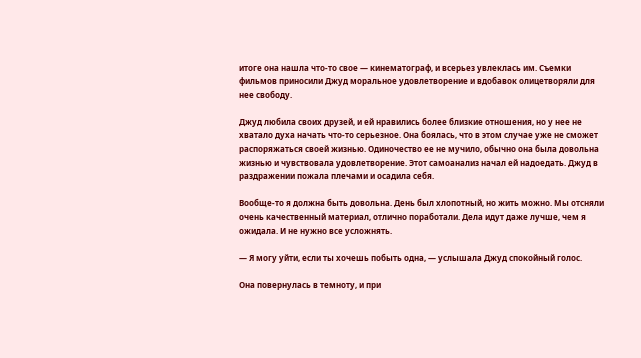итоге она нашла что-то свое — кинематограф, и всерьез увлеклась им. Съемки фильмов приносили Джуд моральное удовлетворение и вдобавок олицетворяли для нее свободу.

Джуд любила своих друзей, и ей нравились более близкие отношения, но у нее не хватало духа начать что-то серьезное. Она боялась, что в этом случае уже не сможет распоряжаться своей жизнью. Одиночество ее не мучило, обычно она была довольна жизнью и чувствовала удовлетворение. Этот самоанализ начал ей надоедать. Джуд в раздражении пожала плечами и осадила себя.

Вообще-то я должна быть довольна. День был хлопотный, но жить можно. Мы отсняли очень качественный материал, отлично поработали. Дела идут даже лучше, чем я ожидала. И не нужно все усложнять.

— Я могу уйти, если ты хочешь побыть одна, — услышала Джуд спокойный голос.

Она повернулась в темноту, и при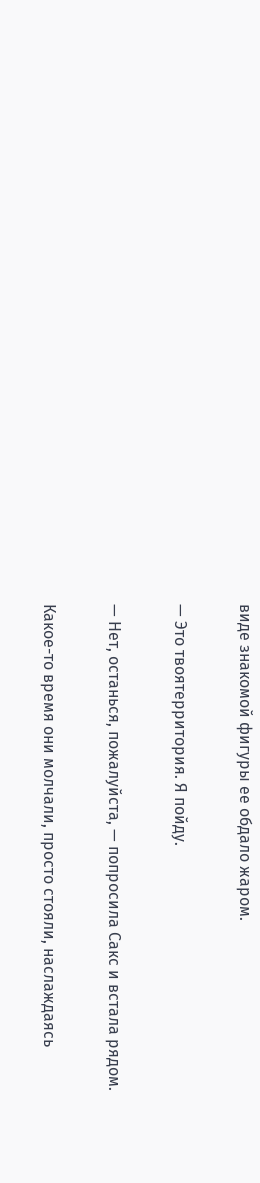виде знакомой фигуры ее обдало жаром.

— Это твоятерритория. Я пойду.

— Нет, останься, пожалуйста, — попросила Сакс и встала рядом.

Какое-то время они молчали, просто стояли, наслаждаясь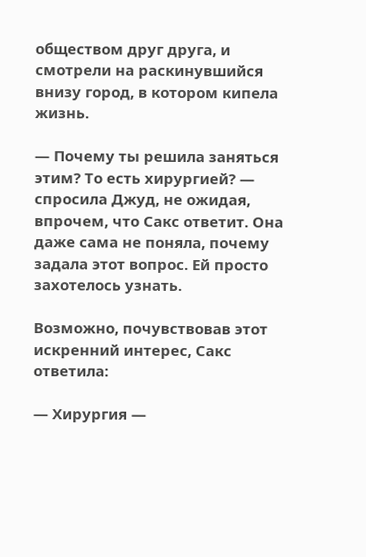обществом друг друга, и смотрели на раскинувшийся внизу город, в котором кипела жизнь.

— Почему ты решила заняться этим? То есть хирургией? — спросила Джуд, не ожидая, впрочем, что Сакс ответит. Она даже сама не поняла, почему задала этот вопрос. Ей просто захотелось узнать.

Возможно, почувствовав этот искренний интерес, Сакс ответила:

— Хирургия —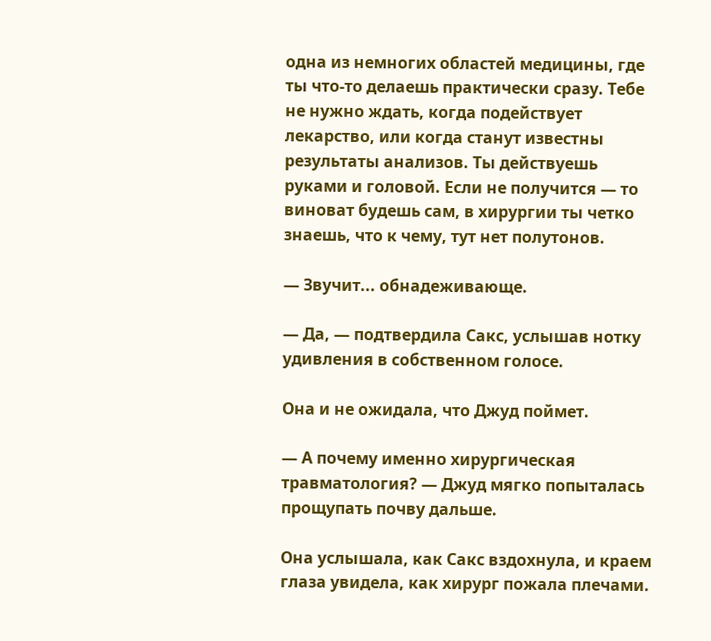одна из немногих областей медицины, где ты что-то делаешь практически сразу. Тебе не нужно ждать, когда подействует лекарство, или когда станут известны результаты анализов. Ты действуешь руками и головой. Если не получится — то виноват будешь сам, в хирургии ты четко знаешь, что к чему, тут нет полутонов.

— Звучит... обнадеживающе.

— Да, — подтвердила Сакс, услышав нотку удивления в собственном голосе.

Она и не ожидала, что Джуд поймет.

— А почему именно хирургическая травматология? — Джуд мягко попыталась прощупать почву дальше.

Она услышала, как Сакс вздохнула, и краем глаза увидела, как хирург пожала плечами.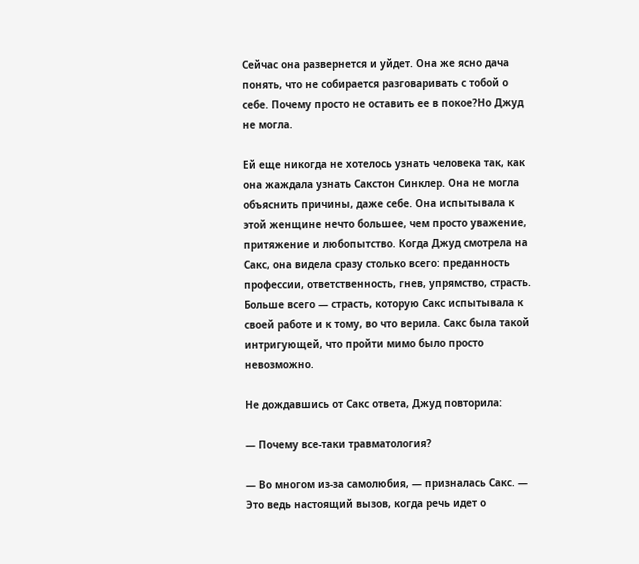Сейчас она развернется и уйдет. Она же ясно дача понять, что не собирается разговаривать с тобой о себе. Почему просто не оставить ее в покое?Но Джуд не могла.

Ей еще никогда не хотелось узнать человека так, как она жаждала узнать Сакстон Синклер. Она не могла объяснить причины, даже себе. Она испытывала к этой женщине нечто большее, чем просто уважение, притяжение и любопытство. Когда Джуд смотрела на Сакс, она видела сразу столько всего: преданность профессии, ответственность, гнев, упрямство, страсть. Больше всего — страсть, которую Сакс испытывала к своей работе и к тому, во что верила. Сакс была такой интригующей, что пройти мимо было просто невозможно.

Не дождавшись от Сакс ответа, Джуд повторила:

— Почему все-таки травматология?

— Во многом из-за самолюбия, — призналась Сакс. — Это ведь настоящий вызов, когда речь идет о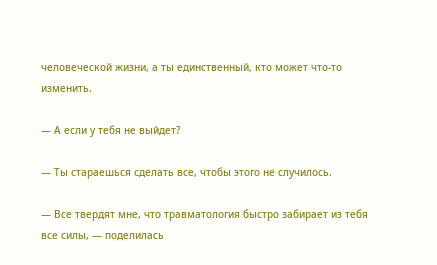человеческой жизни, а ты единственный, кто может что-то изменить.

— А если у тебя не выйдет?

— Ты стараешься сделать все, чтобы этого не случилось.

— Все твердят мне, что травматология быстро забирает из тебя все силы, — поделилась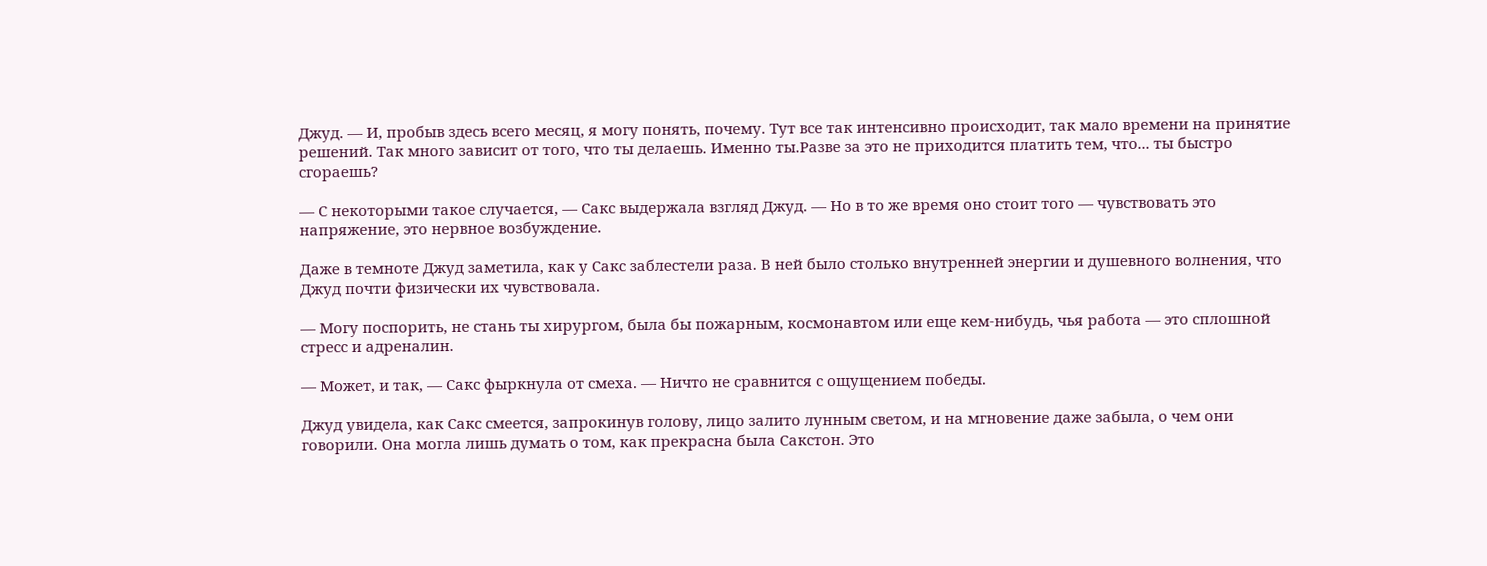Джуд. — И, пробыв здесь всего месяц, я могу понять, почему. Тут все так интенсивно происходит, так мало времени на принятие решений. Так много зависит от того, что ты делаешь. Именно ты.Разве за это не приходится платить тем, что... ты быстро сгораешь?

— С некоторыми такое случается, — Сакс выдержала взгляд Джуд. — Но в то же время оно стоит того — чувствовать это напряжение, это нервное возбуждение.

Даже в темноте Джуд заметила, как у Сакс заблестели раза. В ней было столько внутренней энергии и душевного волнения, что Джуд почти физически их чувствовала.

— Могу поспорить, не стань ты хирургом, была бы пожарным, космонавтом или еще кем-нибудь, чья работа — это сплошной стресс и адреналин.

— Может, и так, — Сакс фыркнула от смеха. — Ничто не сравнится с ощущением победы.

Джуд увидела, как Сакс смеется, запрокинув голову, лицо залито лунным светом, и на мгновение даже забыла, о чем они говорили. Она могла лишь думать о том, как прекрасна была Сакстон. Это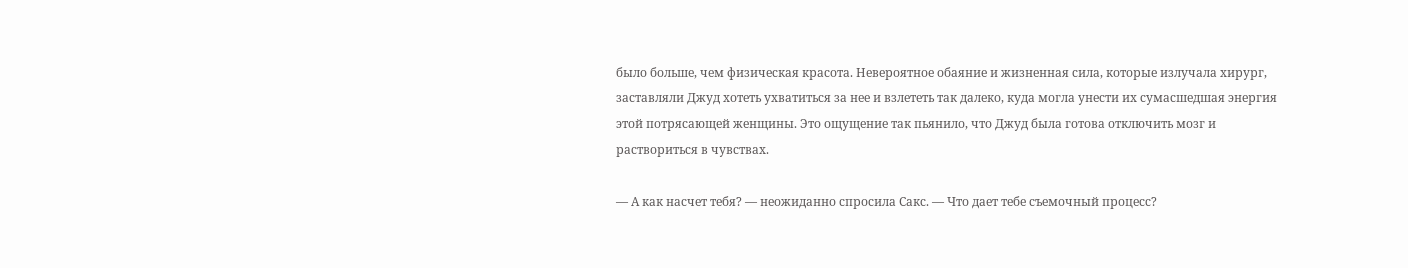было больше, чем физическая красота. Невероятное обаяние и жизненная сила, которые излучала хирург, заставляли Джуд хотеть ухватиться за нее и взлететь так далеко, куда могла унести их сумасшедшая энергия этой потрясающей женщины. Это ощущение так пьянило, что Джуд была готова отключить мозг и раствориться в чувствах.

— А как насчет тебя? — неожиданно спросила Сакс. — Что дает тебе съемочный процесс?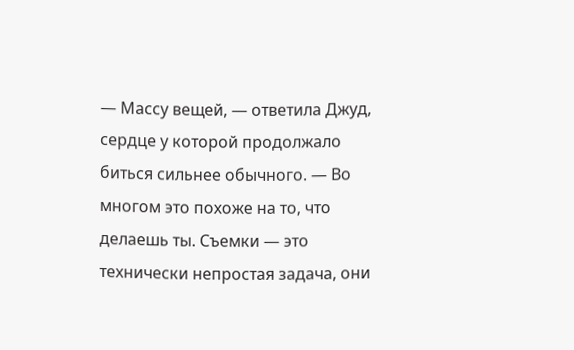— Массу вещей, — ответила Джуд, сердце у которой продолжало биться сильнее обычного. — Во многом это похоже на то, что делаешь ты. Съемки — это технически непростая задача, они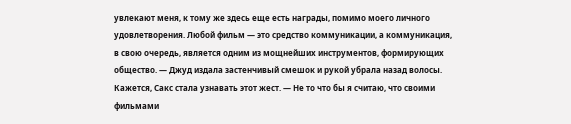увлекают меня, к тому же здесь еще есть награды, помимо моего личного удовлетворения. Любой фильм — это средство коммуникации, а коммуникация, в свою очередь, является одним из мощнейших инструментов, формирующих общество. — Джуд издала застенчивый смешок и рукой убрала назад волосы. Кажется, Сакс стала узнавать этот жест. — Не то что бы я считаю, что своими фильмами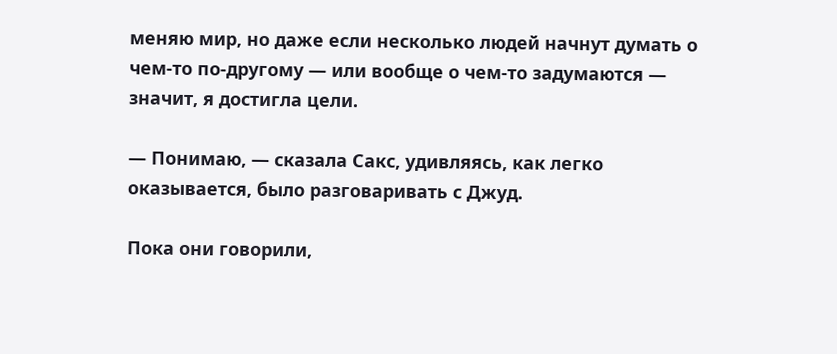меняю мир, но даже если несколько людей начнут думать о чем-то по-другому — или вообще о чем-то задумаются — значит, я достигла цели.

— Понимаю, — сказала Сакс, удивляясь, как легко оказывается, было разговаривать с Джуд.

Пока они говорили,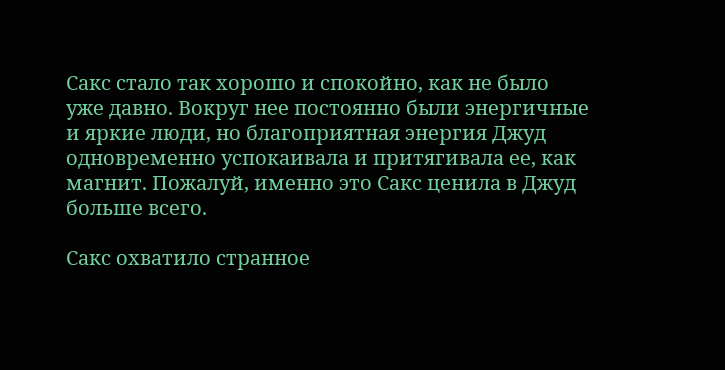Сакс стало так хорошо и спокойно, как не было уже давно. Вокруг нее постоянно были энергичные и яркие люди, но благоприятная энергия Джуд одновременно успокаивала и притягивала ее, как магнит. Пожалуй, именно это Сакс ценила в Джуд больше всего.

Сакс охватило странное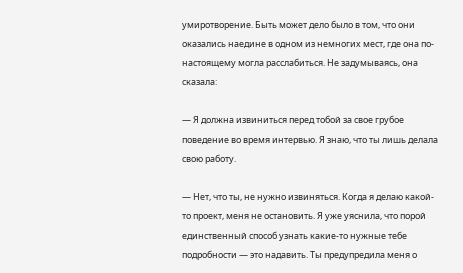умиротворение. Быть может дело было в том, что они оказались наедине в одном из немногих мест, где она по-настоящему могла расслабиться. Не задумываясь, она сказала:

— Я должна извиниться перед тобой за свое грубое поведение во время интервью. Я знаю, что ты лишь делала свою работу.

— Нет, что ты, не нужно извиняться. Когда я делаю какой-то проект, меня не остановить. Я уже уяснила, что порой единственный способ узнать какие-то нужные тебе подробности — это надавить. Ты предупредила меня о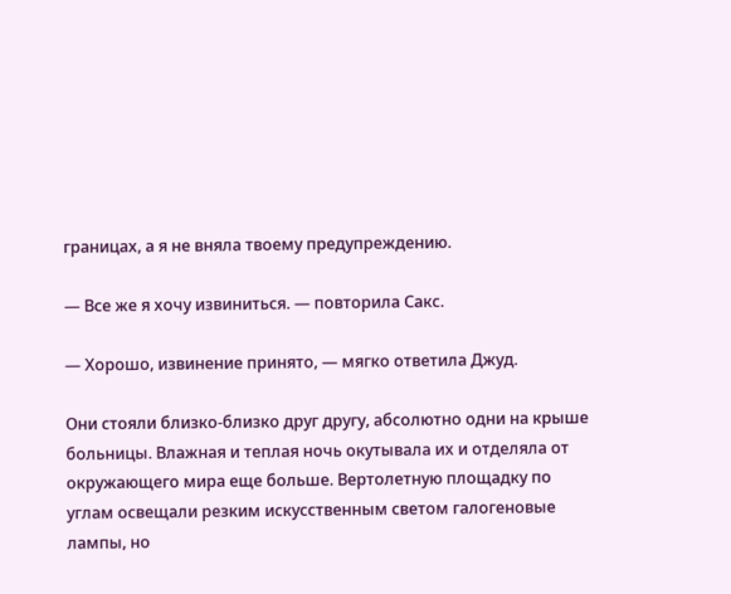границах, а я не вняла твоему предупреждению.

— Все же я хочу извиниться. — повторила Сакс.

— Хорошо, извинение принято, — мягко ответила Джуд.

Они стояли близко-близко друг другу, абсолютно одни на крыше больницы. Влажная и теплая ночь окутывала их и отделяла от окружающего мира еще больше. Вертолетную площадку по углам освещали резким искусственным светом галогеновые лампы, но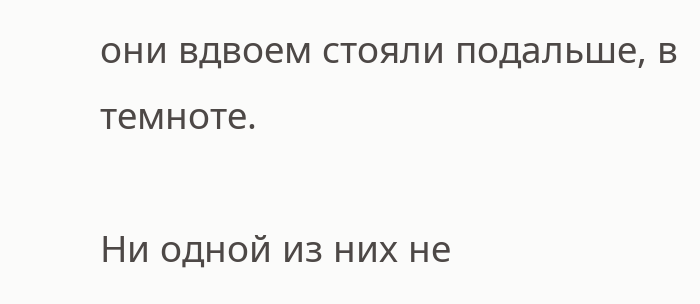они вдвоем стояли подальше, в темноте.

Ни одной из них не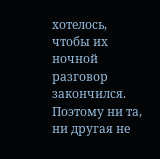хотелось, чтобы их ночной разговор закончился. Поэтому ни та, ни другая не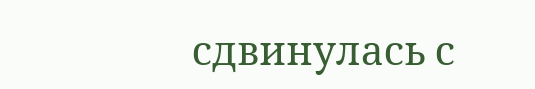сдвинулась с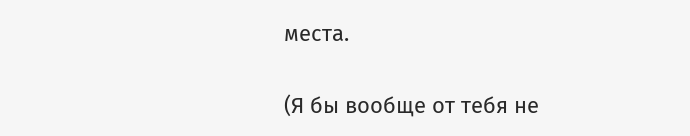места.

(Я бы вообще от тебя не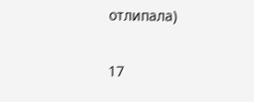отлипала)

17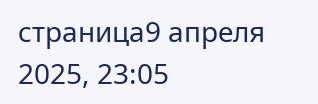страница9 апреля 2025, 23:05